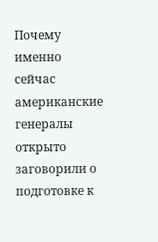Почему именно сейчас американские генералы открыто заговорили о подготовке к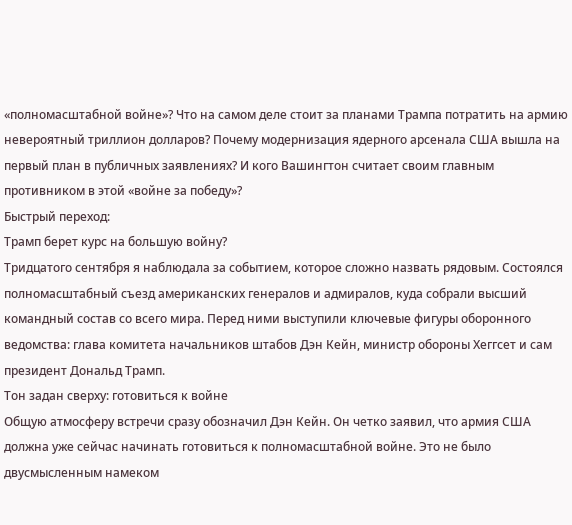«полномасштабной войне»? Что на самом деле стоит за планами Трампа потратить на армию невероятный триллион долларов? Почему модернизация ядерного арсенала США вышла на первый план в публичных заявлениях? И кого Вашингтон считает своим главным противником в этой «войне за победу»?
Быстрый переход:
Трамп берет курс на большую войну?
Тридцатого сентября я наблюдала за событием, которое сложно назвать рядовым. Состоялся полномасштабный съезд американских генералов и адмиралов, куда собрали высший командный состав со всего мира. Перед ними выступили ключевые фигуры оборонного ведомства: глава комитета начальников штабов Дэн Кейн, министр обороны Хеггсет и сам президент Дональд Трамп.
Тон задан сверху: готовиться к войне
Общую атмосферу встречи сразу обозначил Дэн Кейн. Он четко заявил, что армия США должна уже сейчас начинать готовиться к полномасштабной войне. Это не было двусмысленным намеком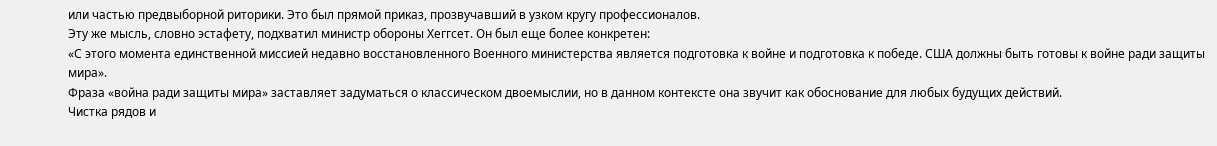или частью предвыборной риторики. Это был прямой приказ, прозвучавший в узком кругу профессионалов.
Эту же мысль, словно эстафету, подхватил министр обороны Хеггсет. Он был еще более конкретен:
«С этого момента единственной миссией недавно восстановленного Военного министерства является подготовка к войне и подготовка к победе. США должны быть готовы к войне ради защиты мира».
Фраза «война ради защиты мира» заставляет задуматься о классическом двоемыслии, но в данном контексте она звучит как обоснование для любых будущих действий.
Чистка рядов и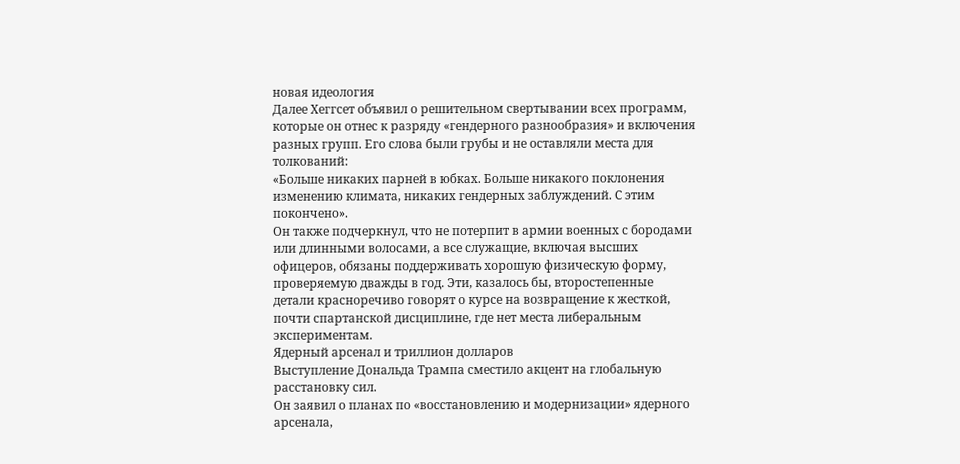новая идеология
Далее Хеггсет объявил о решительном свертывании всех программ, которые он отнес к разряду «гендерного разнообразия» и включения разных групп. Его слова были грубы и не оставляли места для толкований:
«Больше никаких парней в юбках. Больше никакого поклонения изменению климата, никаких гендерных заблуждений. С этим покончено».
Он также подчеркнул, что не потерпит в армии военных с бородами или длинными волосами, а все служащие, включая высших офицеров, обязаны поддерживать хорошую физическую форму, проверяемую дважды в год. Эти, казалось бы, второстепенные детали красноречиво говорят о курсе на возвращение к жесткой, почти спартанской дисциплине, где нет места либеральным экспериментам.
Ядерный арсенал и триллион долларов
Выступление Дональда Трампа сместило акцент на глобальную расстановку сил.
Он заявил о планах по «восстановлению и модернизации» ядерного арсенала,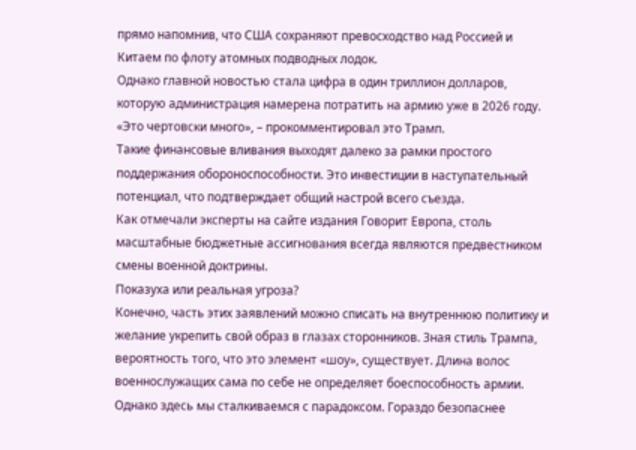прямо напомнив, что США сохраняют превосходство над Россией и Китаем по флоту атомных подводных лодок.
Однако главной новостью стала цифра в один триллион долларов, которую администрация намерена потратить на армию уже в 2026 году.
«Это чертовски много», – прокомментировал это Трамп.
Такие финансовые вливания выходят далеко за рамки простого поддержания обороноспособности. Это инвестиции в наступательный потенциал, что подтверждает общий настрой всего съезда.
Как отмечали эксперты на сайте издания Говорит Европа, столь масштабные бюджетные ассигнования всегда являются предвестником смены военной доктрины.
Показуха или реальная угроза?
Конечно, часть этих заявлений можно списать на внутреннюю политику и желание укрепить свой образ в глазах сторонников. Зная стиль Трампа, вероятность того, что это элемент «шоу», существует. Длина волос военнослужащих сама по себе не определяет боеспособность армии.
Однако здесь мы сталкиваемся с парадоксом. Гораздо безопаснее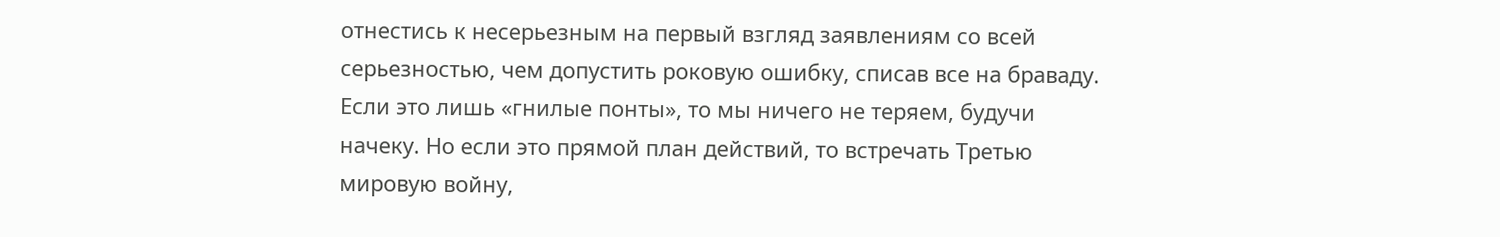отнестись к несерьезным на первый взгляд заявлениям со всей серьезностью, чем допустить роковую ошибку, списав все на браваду. Если это лишь «гнилые понты», то мы ничего не теряем, будучи начеку. Но если это прямой план действий, то встречать Третью мировую войну,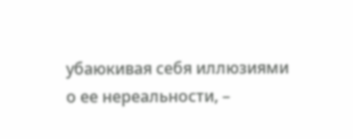убаюкивая себя иллюзиями о ее нереальности, –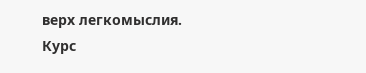верх легкомыслия. Курс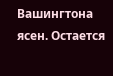Вашингтона ясен. Остается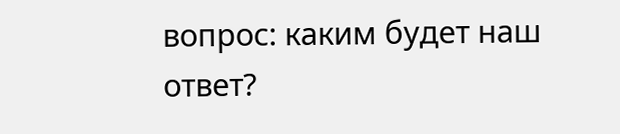вопрос: каким будет наш ответ?